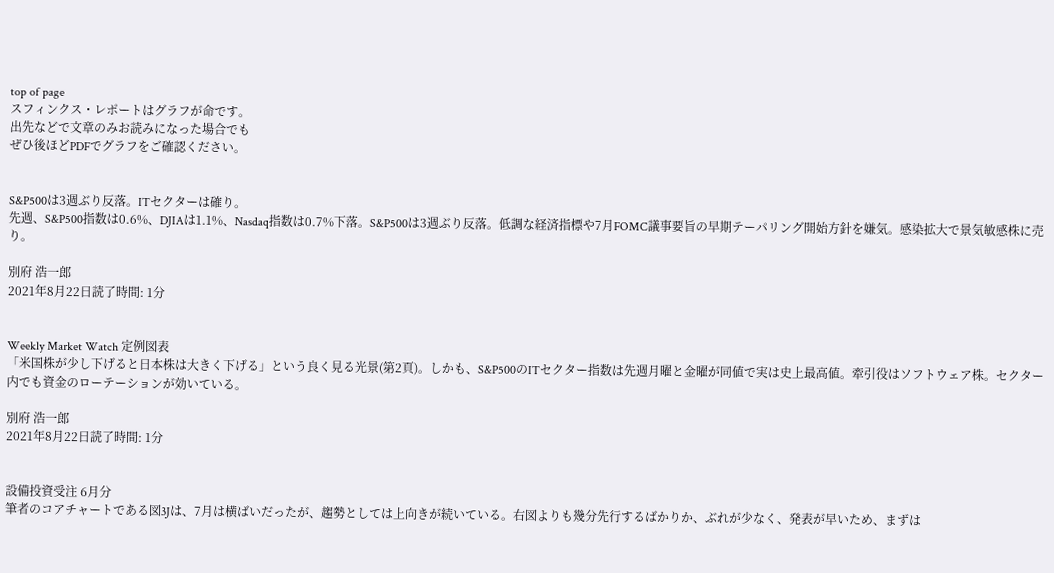top of page
スフィンクス・レポートはグラフが命です。
出先などで文章のみお読みになった場合でも
ぜひ後ほどPDFでグラフをご確認ください。


S&P500は3週ぶり反落。ITセクターは確り。
先週、S&P500指数は0.6%、DJIAは1.1%、Nasdaq指数は0.7%下落。S&P500は3週ぶり反落。低調な経済指標や7月FOMC議事要旨の早期テーパリング開始方針を嫌気。感染拡大で景気敏感株に売り。

別府 浩一郎
2021年8月22日読了時間: 1分


Weekly Market Watch 定例図表
「米国株が少し下げると日本株は大きく下げる」という良く見る光景(第2頁)。しかも、S&P500のITセクター指数は先週月曜と金曜が同値で実は史上最高値。牽引役はソフトウェア株。セクター内でも資金のローテーションが効いている。

別府 浩一郎
2021年8月22日読了時間: 1分


設備投資受注 6月分
筆者のコアチャートである図3Jは、7月は横ばいだったが、趨勢としては上向きが続いている。右図よりも幾分先行するばかりか、ぶれが少なく、発表が早いため、まずは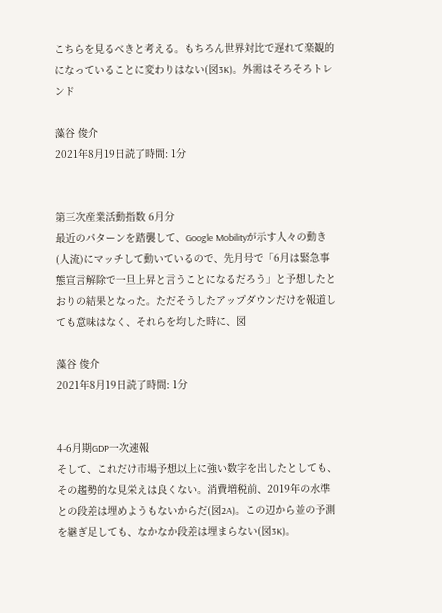こちらを見るべきと考える。もちろん世界対比で遅れて楽観的になっていることに変わりはない(図3K)。外需はそろそろトレンド

藻谷 俊介
2021年8月19日読了時間: 1分


第三次産業活動指数 6月分
最近のパターンを踏襲して、Google Mobilityが示す人々の動き(人流)にマッチして動いているので、先月号で「6月は緊急事態宣言解除で一旦上昇と言うことになるだろう」と予想したとおりの結果となった。ただそうしたアップダウンだけを報道しても意味はなく、それらを均した時に、図

藻谷 俊介
2021年8月19日読了時間: 1分


4-6月期GDP一次速報
そして、これだけ市場予想以上に強い数字を出したとしても、その趨勢的な見栄えは良くない。消費増税前、2019年の水準との段差は埋めようもないからだ(図2A)。この辺から並の予測を継ぎ足しても、なかなか段差は埋まらない(図3K)。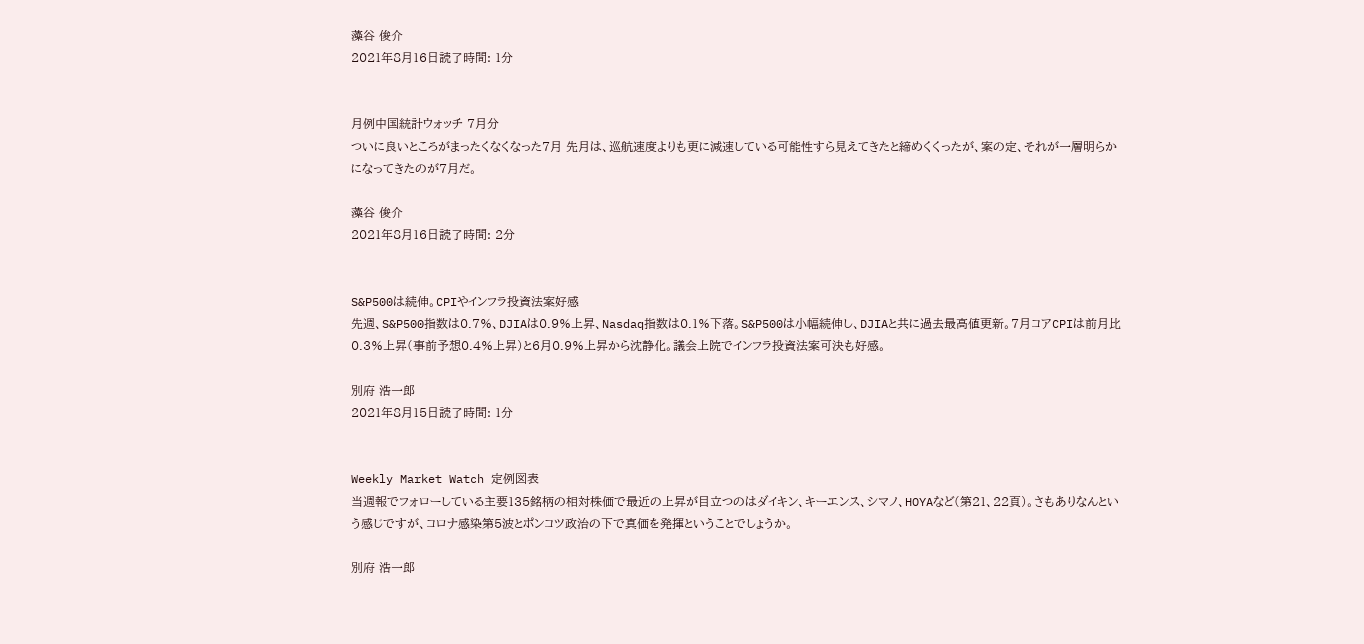藻谷 俊介
2021年8月16日読了時間: 1分


月例中国統計ウォッチ 7月分
ついに良いところがまったくなくなった7月 先月は、巡航速度よりも更に減速している可能性すら見えてきたと締めくくったが、案の定、それが一層明らかになってきたのが7月だ。

藻谷 俊介
2021年8月16日読了時間: 2分


S&P500は続伸。CPIやインフラ投資法案好感
先週、S&P500指数は0.7%、DJIAは0.9%上昇、Nasdaq指数は0.1%下落。S&P500は小幅続伸し、DJIAと共に過去最高値更新。7月コアCPIは前月比0.3%上昇(事前予想0.4%上昇)と6月0.9%上昇から沈静化。議会上院でインフラ投資法案可決も好感。

別府 浩一郎
2021年8月15日読了時間: 1分


Weekly Market Watch 定例図表
当週報でフォローしている主要135銘柄の相対株価で最近の上昇が目立つのはダイキン、キーエンス、シマノ、HOYAなど(第21、22頁)。さもありなんという感じですが、コロナ感染第5波とポンコツ政治の下で真価を発揮ということでしょうか。

別府 浩一郎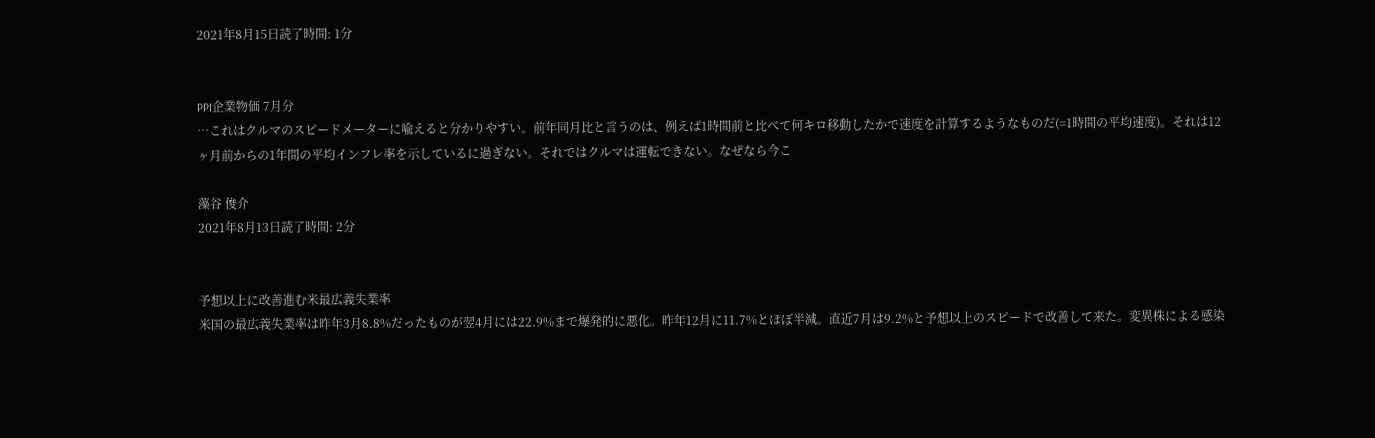2021年8月15日読了時間: 1分


PPI企業物価 7月分
…これはクルマのスピードメーターに喩えると分かりやすい。前年同月比と言うのは、例えば1時間前と比べて何キロ移動したかで速度を計算するようなものだ(=1時間の平均速度)。それは12ヶ月前からの1年間の平均インフレ率を示しているに過ぎない。それではクルマは運転できない。なぜなら今こ

藻谷 俊介
2021年8月13日読了時間: 2分


予想以上に改善進む米最広義失業率
米国の最広義失業率は昨年3月8.8%だったものが翌4月には22.9%まで爆発的に悪化。昨年12月に11.7%とほぼ半減。直近7月は9.2%と予想以上のスピードで改善して来た。変異株による感染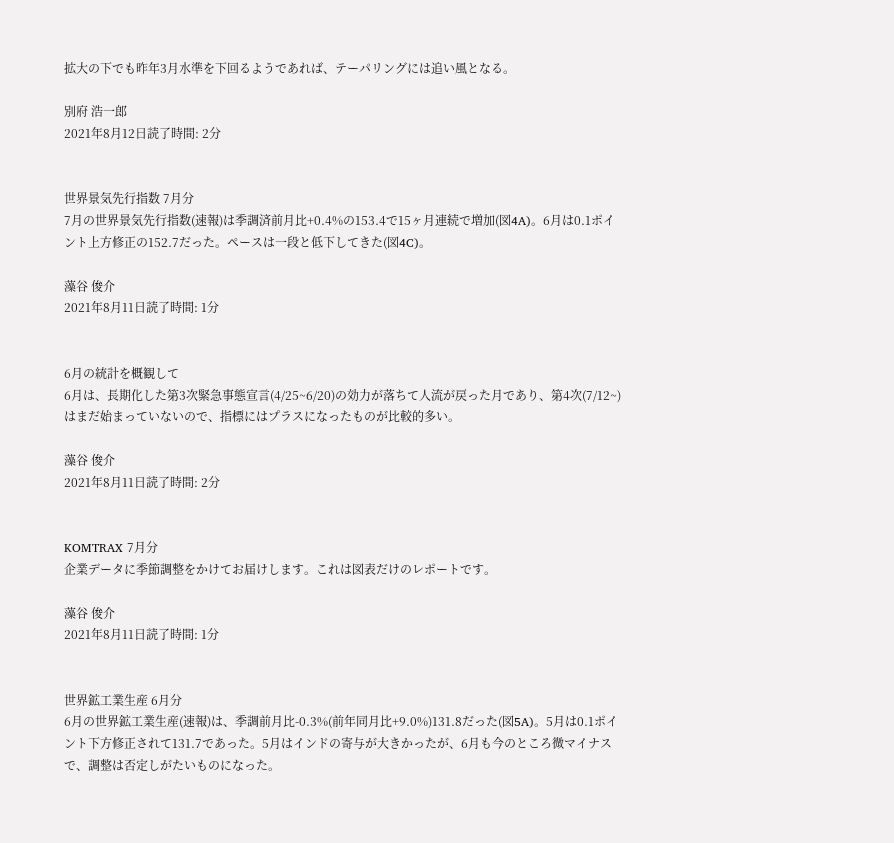拡大の下でも昨年3月水準を下回るようであれば、テーパリングには追い風となる。

別府 浩一郎
2021年8月12日読了時間: 2分


世界景気先行指数 7月分
7月の世界景気先行指数(速報)は季調済前月比+0.4%の153.4で15ヶ月連続で増加(図4A)。6月は0.1ポイント上方修正の152.7だった。ペースは一段と低下してきた(図4C)。

藻谷 俊介
2021年8月11日読了時間: 1分


6月の統計を概観して
6月は、長期化した第3次緊急事態宣言(4/25~6/20)の効力が落ちて人流が戻った月であり、第4次(7/12~)はまだ始まっていないので、指標にはプラスになったものが比較的多い。

藻谷 俊介
2021年8月11日読了時間: 2分


KOMTRAX 7月分
企業データに季節調整をかけてお届けします。これは図表だけのレポートです。

藻谷 俊介
2021年8月11日読了時間: 1分


世界鉱工業生産 6月分
6月の世界鉱工業生産(速報)は、季調前月比-0.3%(前年同月比+9.0%)131.8だった(図5A)。5月は0.1ポイント下方修正されて131.7であった。5月はインドの寄与が大きかったが、6月も今のところ微マイナスで、調整は否定しがたいものになった。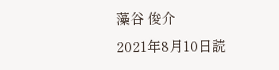藻谷 俊介
2021年8月10日読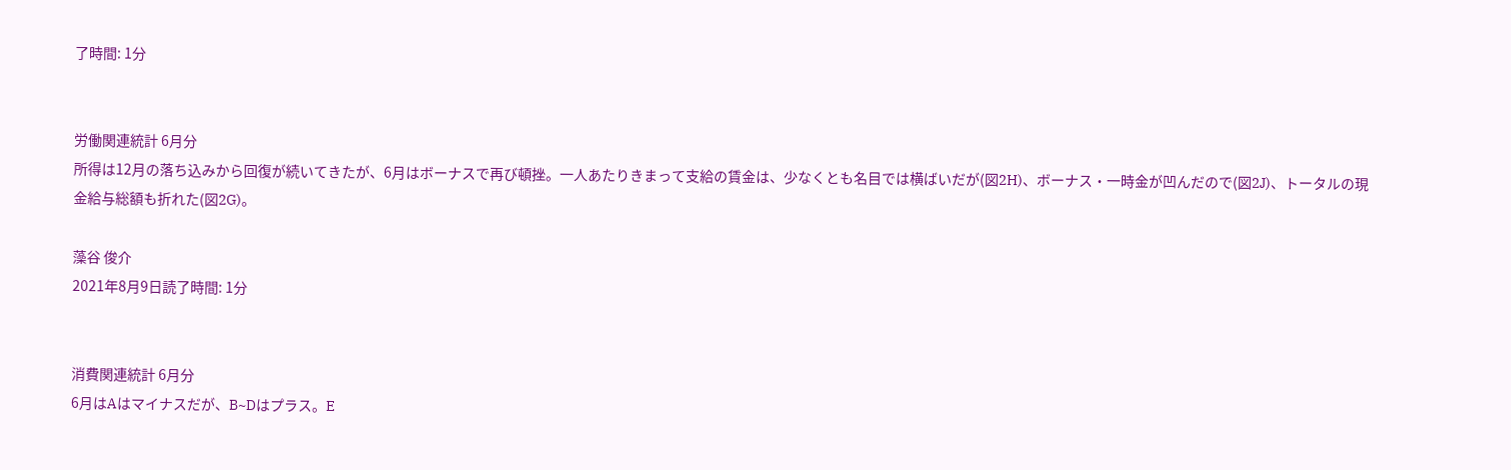了時間: 1分


労働関連統計 6月分
所得は12月の落ち込みから回復が続いてきたが、6月はボーナスで再び頓挫。一人あたりきまって支給の賃金は、少なくとも名目では横ばいだが(図2H)、ボーナス・一時金が凹んだので(図2J)、トータルの現金給与総額も折れた(図2G)。

藻谷 俊介
2021年8月9日読了時間: 1分


消費関連統計 6月分
6月はAはマイナスだが、B~Dはプラス。E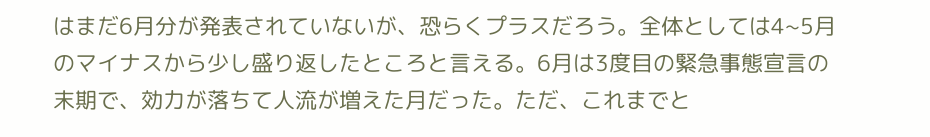はまだ6月分が発表されていないが、恐らくプラスだろう。全体としては4~5月のマイナスから少し盛り返したところと言える。6月は3度目の緊急事態宣言の末期で、効力が落ちて人流が増えた月だった。ただ、これまでと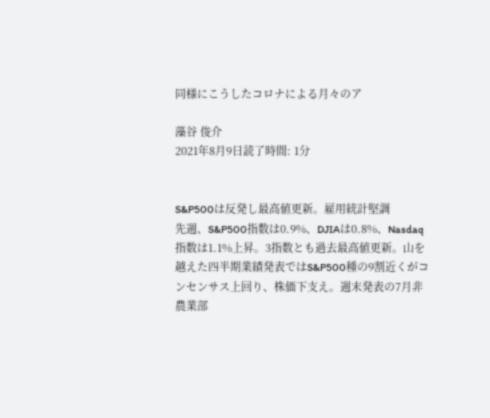同様にこうしたコロナによる月々のア

藻谷 俊介
2021年8月9日読了時間: 1分


S&P500は反発し最高値更新。雇用統計堅調
先週、S&P500指数は0.9%、DJIAは0.8%、Nasdaq指数は1.1%上昇。3指数とも過去最高値更新。山を越えた四半期業績発表ではS&P500種の9割近くがコンセンサス上回り、株価下支え。週末発表の7月非農業部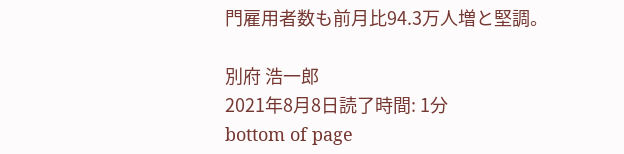門雇用者数も前月比94.3万人増と堅調。

別府 浩一郎
2021年8月8日読了時間: 1分
bottom of page